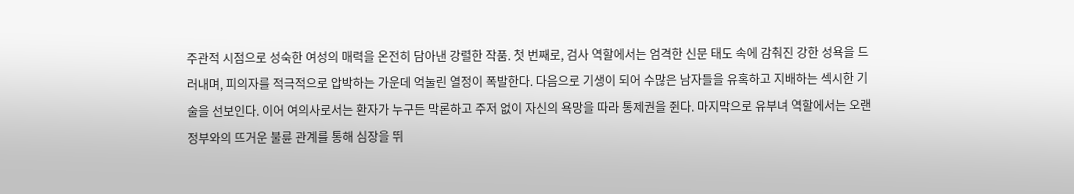주관적 시점으로 성숙한 여성의 매력을 온전히 담아낸 강렬한 작품. 첫 번째로, 검사 역할에서는 엄격한 신문 태도 속에 감춰진 강한 성욕을 드러내며, 피의자를 적극적으로 압박하는 가운데 억눌린 열정이 폭발한다. 다음으로 기생이 되어 수많은 남자들을 유혹하고 지배하는 섹시한 기술을 선보인다. 이어 여의사로서는 환자가 누구든 막론하고 주저 없이 자신의 욕망을 따라 통제권을 쥔다. 마지막으로 유부녀 역할에서는 오랜 정부와의 뜨거운 불륜 관계를 통해 심장을 뛰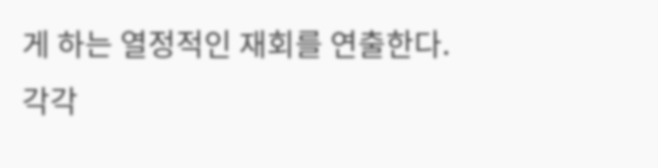게 하는 열정적인 재회를 연출한다. 각각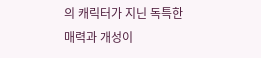의 캐릭터가 지닌 독특한 매력과 개성이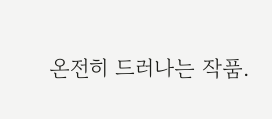온전히 드러나는 작품.